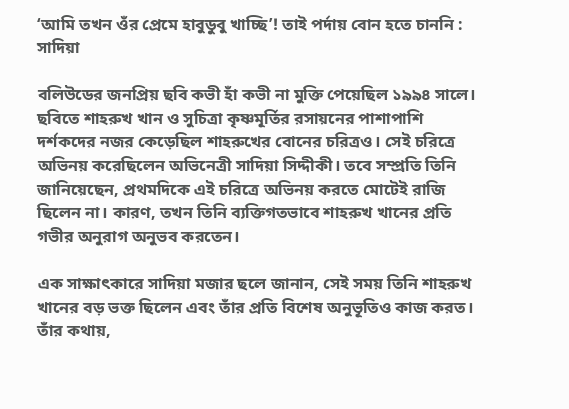‘আমি তখন ওঁর প্রেমে হাবুডুবু খাচ্ছি’! তাই পর্দায় বোন হতে চাননি : সাদিয়া

বলিউডের জনপ্রিয় ছবি কভী হাঁ কভী না মুক্তি পেয়েছিল ১৯৯৪ সালে। ছবিতে শাহরুখ খান ও সুচিত্রা কৃষ্ণমূর্তির রসায়নের পাশাপাশি দর্শকদের নজর কেড়েছিল শাহরুখের বোনের চরিত্রও। সেই চরিত্রে অভিনয় করেছিলেন অভিনেত্রী সাদিয়া সিদ্দীকী। তবে সম্প্রতি তিনি জানিয়েছেন, প্রথমদিকে এই চরিত্রে অভিনয় করতে মোটেই রাজি ছিলেন না। কারণ, তখন তিনি ব্যক্তিগতভাবে শাহরুখ খানের প্রতি গভীর অনুরাগ অনুভব করতেন।

এক সাক্ষাৎকারে সাদিয়া মজার ছলে জানান, সেই সময় তিনি শাহরুখ খানের বড় ভক্ত ছিলেন এবং তাঁর প্রতি বিশেষ অনুভূতিও কাজ করত। তাঁর কথায়,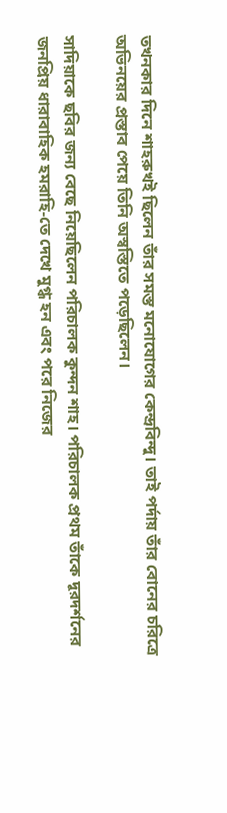তখনকার দিনে শাহরুখই ছিলেন তাঁর সমস্ত মনোযোগের কেন্দ্রবিন্দু। তাই পর্দায় তাঁর বোনের চরিত্রে অভিনয়ের প্রস্তাব পেয়ে তিনি অস্বস্তিতে পড়েছিলেন।

সাদিয়াকে ছবির জন্য বেছে নিয়েছিলেন পরিচালক কুন্দন শাহ। পরিচালক প্রথম তাঁকে দূরদর্শনের জনপ্রিয় ধারাবাহিক হমরাহি-তে দেখে মুগ্ধ হন এবং পরে নিজের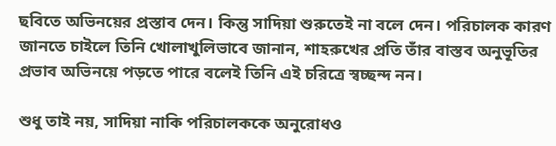ছবিতে অভিনয়ের প্রস্তাব দেন। কিন্তু সাদিয়া শুরুতেই না বলে দেন। পরিচালক কারণ জানতে চাইলে তিনি খোলাখুলিভাবে জানান, শাহরুখের প্রতি তাঁর বাস্তব অনুভূতির প্রভাব অভিনয়ে পড়তে পারে বলেই তিনি এই চরিত্রে স্বচ্ছন্দ নন।

শুধু তাই নয়, সাদিয়া নাকি পরিচালককে অনুরোধও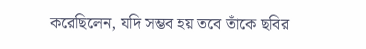করেছিলেন, যদি সম্ভব হয় তবে তাঁকে ছবির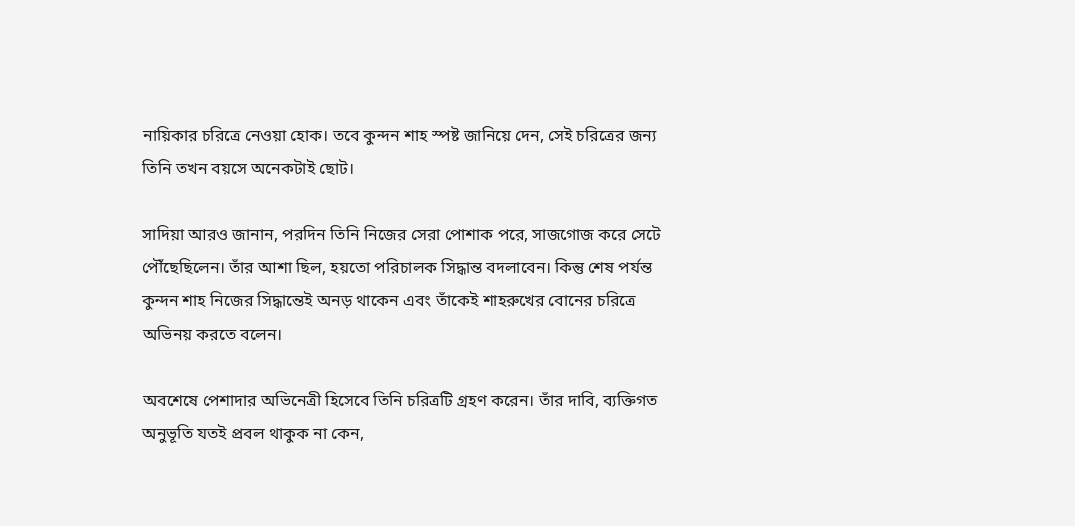নায়িকার চরিত্রে নেওয়া হোক। তবে কুন্দন শাহ স্পষ্ট জানিয়ে দেন, সেই চরিত্রের জন্য তিনি তখন বয়সে অনেকটাই ছোট।

সাদিয়া আরও জানান, পরদিন তিনি নিজের সেরা পোশাক পরে, সাজগোজ করে সেটে পৌঁছেছিলেন। তাঁর আশা ছিল, হয়তো পরিচালক সিদ্ধান্ত বদলাবেন। কিন্তু শেষ পর্যন্ত কুন্দন শাহ নিজের সিদ্ধান্তেই অনড় থাকেন এবং তাঁকেই শাহরুখের বোনের চরিত্রে অভিনয় করতে বলেন।

অবশেষে পেশাদার অভিনেত্রী হিসেবে তিনি চরিত্রটি গ্রহণ করেন। তাঁর দাবি, ব্যক্তিগত অনুভূতি যতই প্রবল থাকুক না কেন,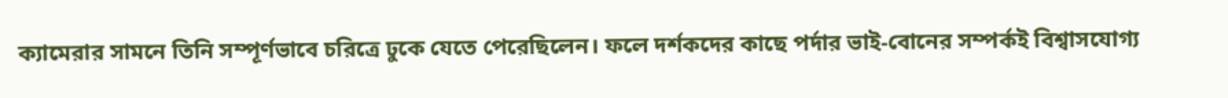ক্যামেরার সামনে তিনি সম্পূর্ণভাবে চরিত্রে ঢুকে যেতে পেরেছিলেন। ফলে দর্শকদের কাছে পর্দার ভাই-বোনের সম্পর্কই বিশ্বাসযোগ্য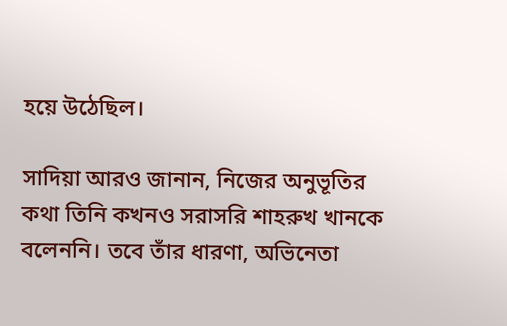হয়ে উঠেছিল।

সাদিয়া আরও জানান, নিজের অনুভূতির কথা তিনি কখনও সরাসরি শাহরুখ খানকে বলেননি। তবে তাঁর ধারণা, অভিনেতা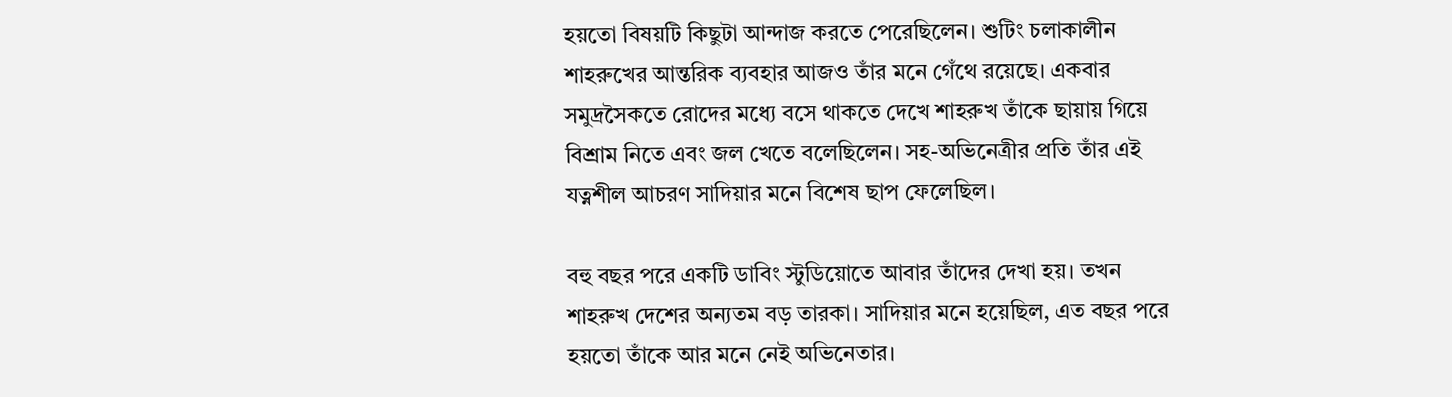হয়তো বিষয়টি কিছুটা আন্দাজ করতে পেরেছিলেন। শুটিং চলাকালীন শাহরুখের আন্তরিক ব্যবহার আজও তাঁর মনে গেঁথে রয়েছে। একবার সমুদ্রসৈকতে রোদের মধ্যে বসে থাকতে দেখে শাহরুখ তাঁকে ছায়ায় গিয়ে বিশ্রাম নিতে এবং জল খেতে বলেছিলেন। সহ-অভিনেত্রীর প্রতি তাঁর এই যত্নশীল আচরণ সাদিয়ার মনে বিশেষ ছাপ ফেলেছিল।

বহু বছর পরে একটি ডাবিং স্টুডিয়োতে আবার তাঁদের দেখা হয়। তখন শাহরুখ দেশের অন্যতম বড় তারকা। সাদিয়ার মনে হয়েছিল, এত বছর পরে হয়তো তাঁকে আর মনে নেই অভিনেতার।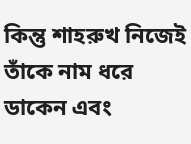কিন্তু শাহরুখ নিজেই তাঁকে নাম ধরে ডাকেন এবং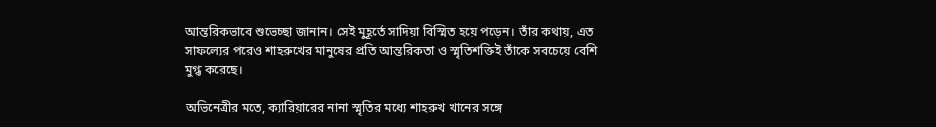আন্তরিকভাবে শুভেচ্ছা জানান। সেই মুহূর্তে সাদিয়া বিস্মিত হয়ে পড়েন। তাঁর কথায়, এত সাফল্যের পরেও শাহরুখের মানুষের প্রতি আন্তরিকতা ও স্মৃতিশক্তিই তাঁকে সবচেয়ে বেশি মুগ্ধ করেছে।

অভিনেত্রীর মতে, ক্যারিয়ারের নানা স্মৃতির মধ্যে শাহরুখ খানের সঙ্গে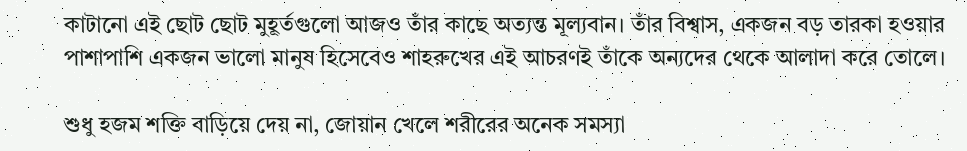কাটানো এই ছোট ছোট মুহূর্তগুলো আজও তাঁর কাছে অত্যন্ত মূল্যবান। তাঁর বিশ্বাস, একজন বড় তারকা হওয়ার পাশাপাশি একজন ভালো মানুষ হিসেবেও শাহরুখের এই আচরণই তাঁকে অন্যদের থেকে আলাদা করে তোলে।

শুধু হজম শক্তি বাড়িয়ে দেয় না, জোয়ান খেলে শরীরের অনেক সমস্যা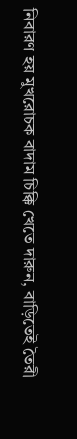নিবারণ হয় মুখরোচক বাদাম চিক্কি খেতে দারুন, বাড়িতেই তৈরী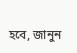হবে, জানুন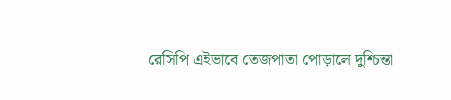রেসিপি এইভাবে তেজপাতা পোড়ালে দুশ্চিন্তা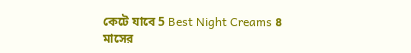কেটে যাবে 5 Best Night Creams ৪ মাসের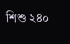শিশু ২৪০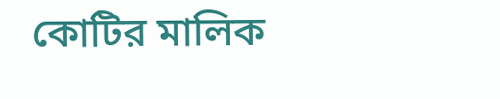কোটির মালিক